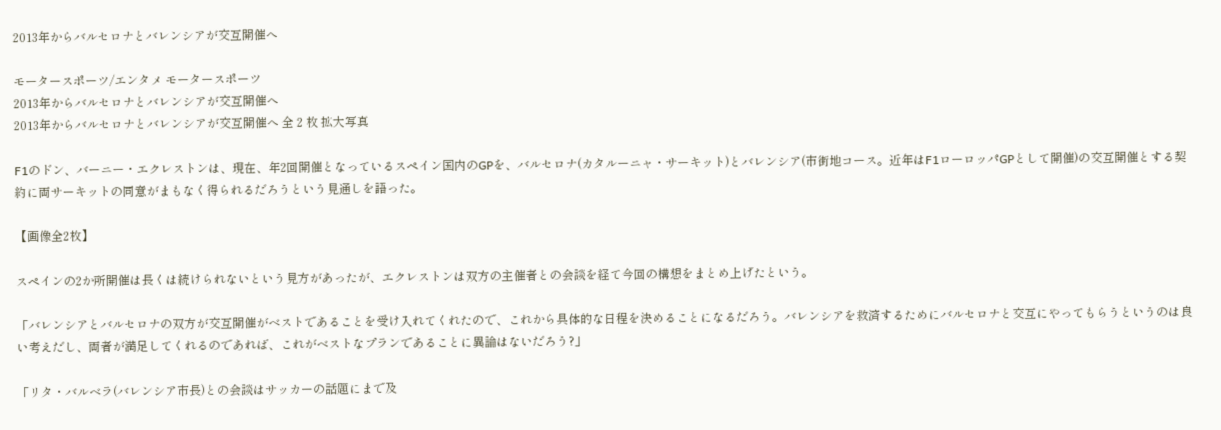2013年からバルセロナとバレンシアが交互開催へ

モータースポーツ/エンタメ モータースポーツ
2013年からバルセロナとバレンシアが交互開催へ
2013年からバルセロナとバレンシアが交互開催へ 全 2 枚 拡大写真

F1のドン、バーニー・エクレストンは、現在、年2回開催となっているスペイン国内のGPを、バルセロナ(カタルーニャ・サーキット)とバレンシア(市街地コース。近年はF1ローロッパGPとして開催)の交互開催とする契約に両サーキットの同意がまもなく得られるだろうという見通しを語った。

【画像全2枚】

スペインの2か所開催は長くは続けられないという見方があったが、エクレストンは双方の主催者との会談を経て今回の構想をまとめ上げたという。

「バレンシアとバルセロナの双方が交互開催がベストであることを受け入れてくれたので、これから具体的な日程を決めることになるだろう。バレンシアを救済するためにバルセロナと交互にやってもらうというのは良い考えだし、両者が満足してくれるのであれば、これがベストなプランであることに異論はないだろう?」

「リタ・バルベラ(バレンシア市長)との会談はサッカーの話題にまで及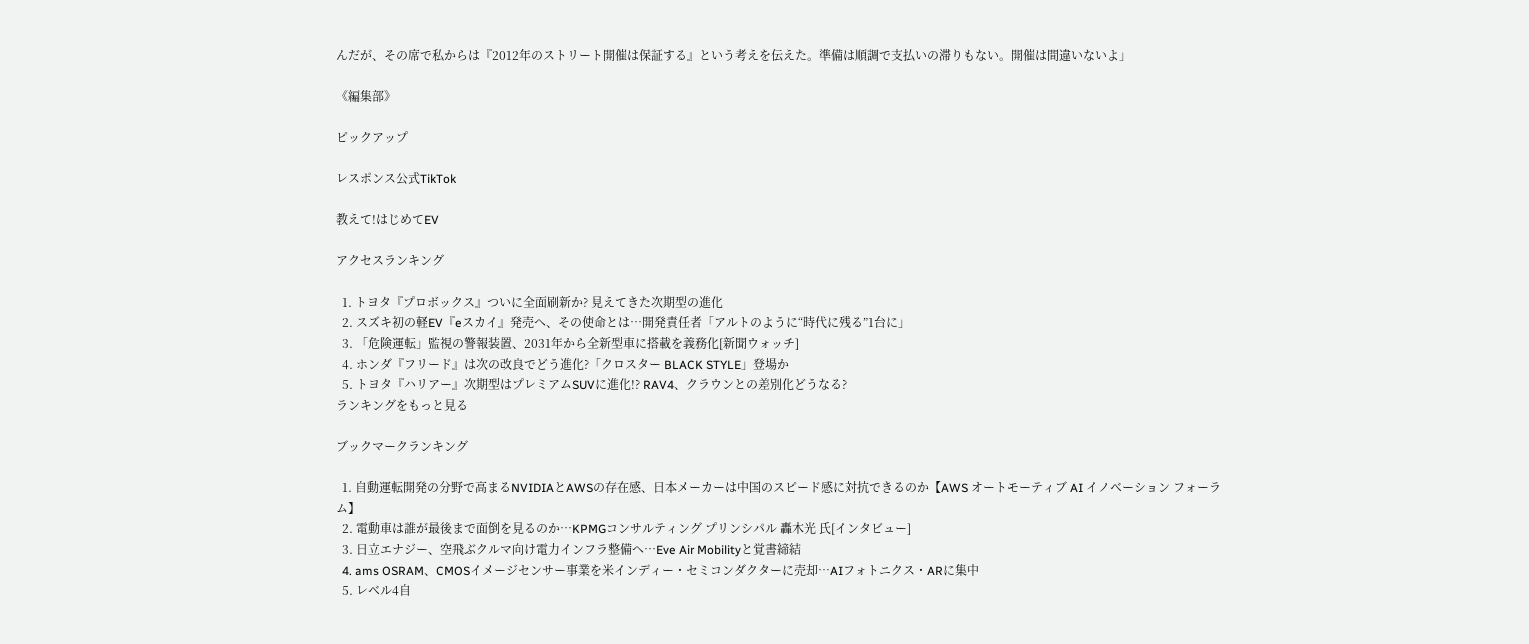んだが、その席で私からは『2012年のストリート開催は保証する』という考えを伝えた。準備は順調で支払いの滞りもない。開催は間違いないよ」

《編集部》

ピックアップ

レスポンス公式TikTok

教えて!はじめてEV

アクセスランキング

  1. トヨタ『プロボックス』ついに全面刷新か? 見えてきた次期型の進化
  2. スズキ初の軽EV『eスカイ』発売へ、その使命とは…開発責任者「アルトのように“時代に残る”1台に」
  3. 「危険運転」監視の警報装置、2031年から全新型車に搭載を義務化[新聞ウォッチ]
  4. ホンダ『フリード』は次の改良でどう進化?「クロスター BLACK STYLE」登場か
  5. トヨタ『ハリアー』次期型はプレミアムSUVに進化!? RAV4、クラウンとの差別化どうなる?
ランキングをもっと見る

ブックマークランキング

  1. 自動運転開発の分野で高まるNVIDIAとAWSの存在感、日本メーカーは中国のスピード感に対抗できるのか【AWS オートモーティブ AI イノベーション フォーラム】
  2. 電動車は誰が最後まで面倒を見るのか…KPMGコンサルティング プリンシパル 轟木光 氏[インタビュー]
  3. 日立エナジー、空飛ぶクルマ向け電力インフラ整備へ…Eve Air Mobilityと覚書締結
  4. ams OSRAM、CMOSイメージセンサー事業を米インディー・セミコンダクターに売却…AIフォトニクス・ARに集中
  5. レベル4自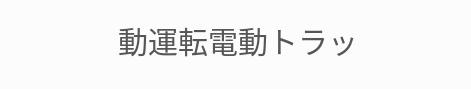動運転電動トラッ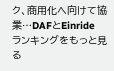ク、商用化へ向けて協業…DAFとEinride
ランキングをもっと見る